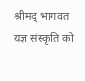श्रीमद् भागवत यज्ञ संस्कृति को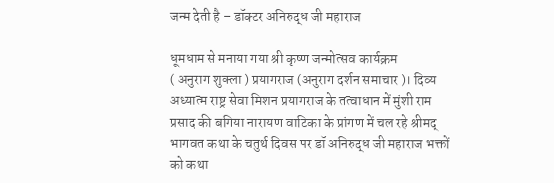जन्म देती है – डॉक्टर अनिरुद्ध जी महाराज

धूमधाम से मनाया गया श्री कृष्ण जन्मोत्सव कार्यक्रम
( अनुराग शुक्ला ) प्रयागराज (अनुराग दर्शन समाचार )। दिव्य अध्यात्म राष्ट्र सेवा मिशन प्रयागराज के तत्वाधान में मुंशी राम प्रसाद की बगिया नारायण वाटिका के प्रांगण में चल रहे श्रीमद् भागवत कथा के चतुर्थ दिवस पर डॉ अनिरुद्ध जी महाराज भक्तों को कथा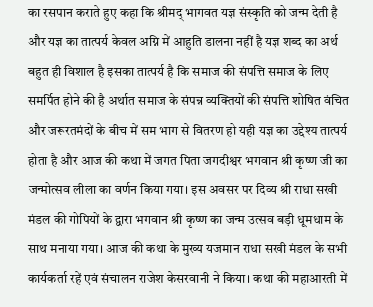का रसपान कराते हुए कहा कि श्रीमद् भागवत यज्ञ संस्कृति को जन्म देती है और यज्ञ का तात्पर्य केवल अग्नि में आहुति डालना नहीं है यज्ञ शब्द का अर्थ बहुत ही विशाल है इसका तात्पर्य है कि समाज की संपत्ति समाज के लिए समर्पित होने की है अर्थात समाज के संपन्न व्यक्तियों की संपत्ति शोषित वंचित और जरूरतमंदों के बीच में सम भाग से वितरण हो यही यज्ञ का उद्देश्य तात्पर्य होता है और आज की कथा में जगत पिता जगदीश्वर भगवान श्री कृष्ण जी का जन्मोत्सव लीला का वर्णन किया गया। इस अवसर पर दिव्य श्री राधा सखी मंडल की गोपियों के द्वारा भगवान श्री कृष्ण का जन्म उत्सव बड़ी धूमधाम के साथ मनाया गया। आज की कथा के मुख्य यजमान राधा सखी मंडल के सभी कार्यकर्ता रहें एवं संचालन राजेश केसरवानी ने किया। कथा की महाआरती में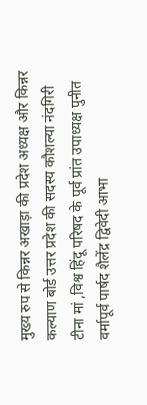मुख्य रुप से किन्नर अखाड़ा की प्रदेश अध्यक्ष और किन्नर कल्याण बोर्ड उत्तर प्रदेश की सदस्य कौशल्या नंदगिरी टीना मां ,विश्व हिंदू परिषद के पूर्व प्रांत उपाध्यक्ष पुनीत वर्मापूर्व पार्षद शैलेंद्र द्विवेदी आभा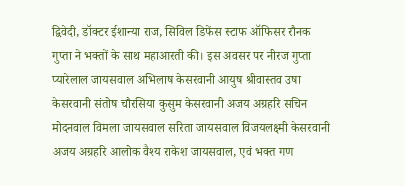द्विवेदी, डॉक्टर ईशान्या राज, सिविल डिफेंस स्टाफ ऑफिसर रौनक गुप्ता ने भक्तों के साथ महाआरती की। इस अवसर पर नीरज गुप्ता प्यारेलाल जायसवाल अभिलाष केसरवानी आयुष श्रीवास्तव उषा केसरवानी संतोष चौरसिया कुसुम केसरवानी अजय अग्रहरि सचिन मोदनवाल विमला जायसवाल सरिता जायसवाल विजयलक्ष्मी केसरवानी अजय अग्रहरि आलोक वैश्य राकेश जायसवाल, एवं भक्त गण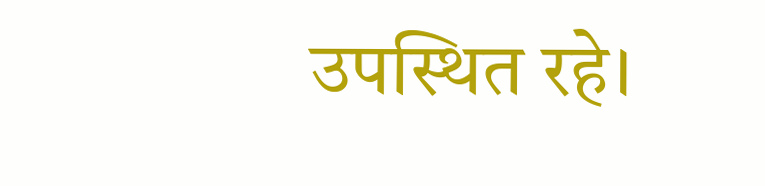उपस्थित रहे।